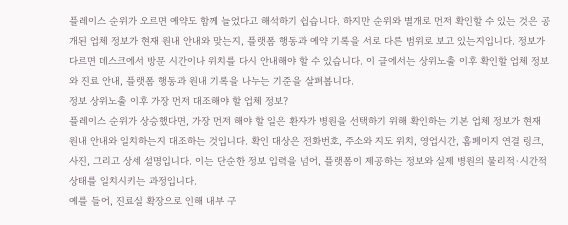플레이스 순위가 오르면 예약도 함께 늘었다고 해석하기 쉽습니다. 하지만 순위와 별개로 먼저 확인할 수 있는 것은 공개된 업체 정보가 현재 원내 안내와 맞는지, 플랫폼 행동과 예약 기록을 서로 다른 범위로 보고 있는지입니다. 정보가 다르면 데스크에서 방문 시간이나 위치를 다시 안내해야 할 수 있습니다. 이 글에서는 상위노출 이후 확인할 업체 정보와 진료 안내, 플랫폼 행동과 원내 기록을 나누는 기준을 살펴봅니다.
정보 상위노출 이후 가장 먼저 대조해야 할 업체 정보?
플레이스 순위가 상승했다면, 가장 먼저 해야 할 일은 환자가 병원을 선택하기 위해 확인하는 기본 업체 정보가 현재 원내 안내와 일치하는지 대조하는 것입니다. 확인 대상은 전화번호, 주소와 지도 위치, 영업시간, 홈페이지 연결 링크, 사진, 그리고 상세 설명입니다. 이는 단순한 정보 입력을 넘어, 플랫폼이 제공하는 정보와 실제 병원의 물리적·시간적 상태를 일치시키는 과정입니다.
예를 들어, 진료실 확장으로 인해 내부 구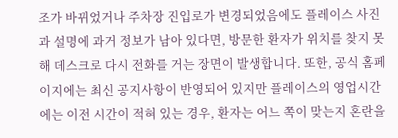조가 바뀌었거나 주차장 진입로가 변경되었음에도 플레이스 사진과 설명에 과거 정보가 남아 있다면, 방문한 환자가 위치를 찾지 못해 데스크로 다시 전화를 거는 장면이 발생합니다. 또한, 공식 홈페이지에는 최신 공지사항이 반영되어 있지만 플레이스의 영업시간에는 이전 시간이 적혀 있는 경우, 환자는 어느 쪽이 맞는지 혼란을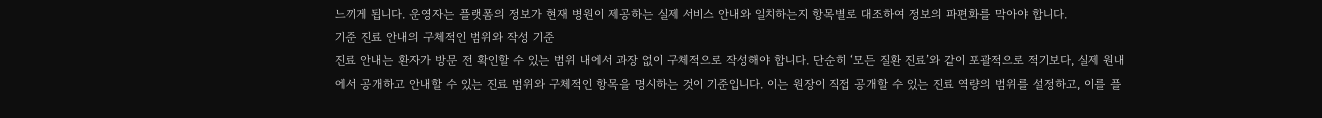느끼게 됩니다. 운영자는 플랫폼의 정보가 현재 병원이 제공하는 실제 서비스 안내와 일치하는지 항목별로 대조하여 정보의 파편화를 막아야 합니다.
기준 진료 안내의 구체적인 범위와 작성 기준
진료 안내는 환자가 방문 전 확인할 수 있는 범위 내에서 과장 없이 구체적으로 작성해야 합니다. 단순히 ‘모든 질환 진료’와 같이 포괄적으로 적기보다, 실제 원내에서 공개하고 안내할 수 있는 진료 범위와 구체적인 항목을 명시하는 것이 기준입니다. 이는 원장이 직접 공개할 수 있는 진료 역량의 범위를 설정하고, 이를 플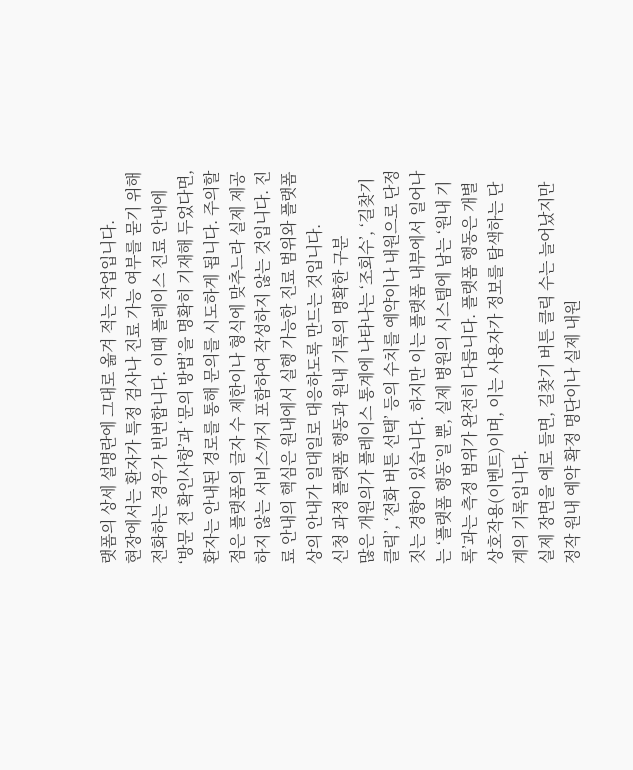랫폼의 상세 설명란에 그대로 옮겨 적는 작업입니다.
현장에서는 환자가 특정 검사나 진료 가능 여부를 묻기 위해 전화하는 경우가 빈번합니다. 이때 플레이스 진료 안내에 ‘방문 전 확인사항’과 ‘문의 방법’을 명확히 기재해 두었다면, 환자는 안내된 경로를 통해 문의를 시도하게 됩니다. 주의할 점은 플랫폼의 글자 수 제한이나 형식에 맞추느라 실제 제공하지 않는 서비스까지 포함하여 작성하지 않는 것입니다. 진료 안내의 핵심은 원내에서 실행 가능한 진료 범위와 플랫폼 상의 안내가 일대일로 대응하도록 만드는 것입니다.
신청 과정 플랫폼 행동과 원내 기록의 명확한 구분
많은 개원의가 플레이스 통계에 나타나는 ‘조회수’, ‘길찾기 클릭’, ‘전화 버튼 선택’ 등의 수치를 예약이나 내원으로 단정 짓는 경향이 있습니다. 하지만 이는 플랫폼 내부에서 일어나는 ‘플랫폼 행동’일 뿐, 실제 병원의 시스템에 남는 ‘원내 기록’과는 측정 범위가 완전히 다릅니다. 플랫폼 행동은 개별 상호작용(이벤트)이며, 이는 사용자가 정보를 탐색하는 단계의 기록입니다.
실제 장면을 예로 들면, 길찾기 버튼 클릭 수는 늘어났지만 정작 원내 예약 확정 명단이나 실제 내원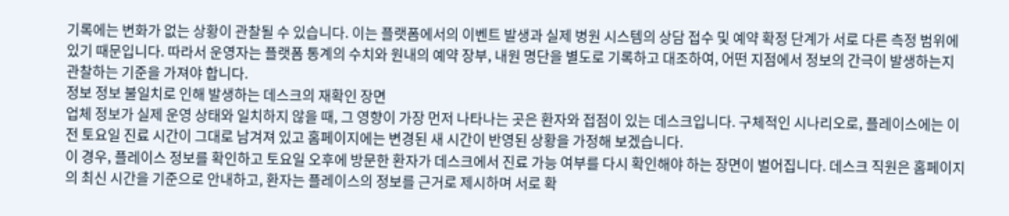기록에는 변화가 없는 상황이 관찰될 수 있습니다. 이는 플랫폼에서의 이벤트 발생과 실제 병원 시스템의 상담 접수 및 예약 확정 단계가 서로 다른 측정 범위에 있기 때문입니다. 따라서 운영자는 플랫폼 통계의 수치와 원내의 예약 장부, 내원 명단을 별도로 기록하고 대조하여, 어떤 지점에서 정보의 간극이 발생하는지 관찰하는 기준을 가져야 합니다.
정보 정보 불일치로 인해 발생하는 데스크의 재확인 장면
업체 정보가 실제 운영 상태와 일치하지 않을 때, 그 영향이 가장 먼저 나타나는 곳은 환자와 접점이 있는 데스크입니다. 구체적인 시나리오로, 플레이스에는 이전 토요일 진료 시간이 그대로 남겨져 있고 홈페이지에는 변경된 새 시간이 반영된 상황을 가정해 보겠습니다.
이 경우, 플레이스 정보를 확인하고 토요일 오후에 방문한 환자가 데스크에서 진료 가능 여부를 다시 확인해야 하는 장면이 벌어집니다. 데스크 직원은 홈페이지의 최신 시간을 기준으로 안내하고, 환자는 플레이스의 정보를 근거로 제시하며 서로 확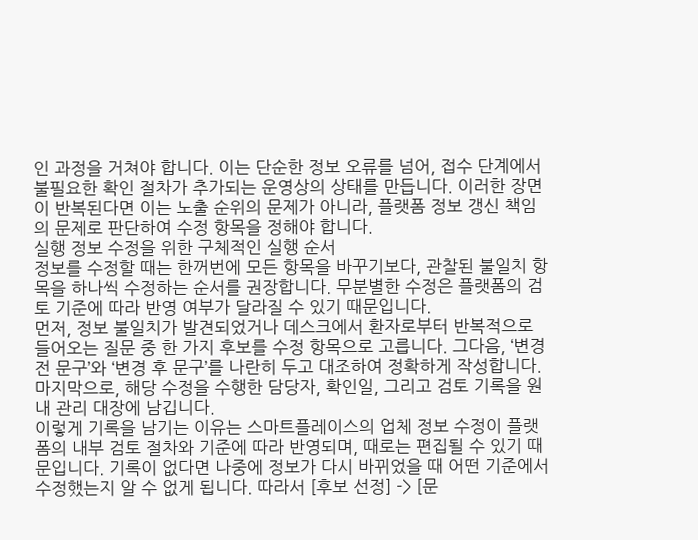인 과정을 거쳐야 합니다. 이는 단순한 정보 오류를 넘어, 접수 단계에서 불필요한 확인 절차가 추가되는 운영상의 상태를 만듭니다. 이러한 장면이 반복된다면 이는 노출 순위의 문제가 아니라, 플랫폼 정보 갱신 책임의 문제로 판단하여 수정 항목을 정해야 합니다.
실행 정보 수정을 위한 구체적인 실행 순서
정보를 수정할 때는 한꺼번에 모든 항목을 바꾸기보다, 관찰된 불일치 항목을 하나씩 수정하는 순서를 권장합니다. 무분별한 수정은 플랫폼의 검토 기준에 따라 반영 여부가 달라질 수 있기 때문입니다.
먼저, 정보 불일치가 발견되었거나 데스크에서 환자로부터 반복적으로 들어오는 질문 중 한 가지 후보를 수정 항목으로 고릅니다. 그다음, ‘변경 전 문구’와 ‘변경 후 문구’를 나란히 두고 대조하여 정확하게 작성합니다. 마지막으로, 해당 수정을 수행한 담당자, 확인일, 그리고 검토 기록을 원내 관리 대장에 남깁니다.
이렇게 기록을 남기는 이유는 스마트플레이스의 업체 정보 수정이 플랫폼의 내부 검토 절차와 기준에 따라 반영되며, 때로는 편집될 수 있기 때문입니다. 기록이 없다면 나중에 정보가 다시 바뀌었을 때 어떤 기준에서 수정했는지 알 수 없게 됩니다. 따라서 [후보 선정] -> [문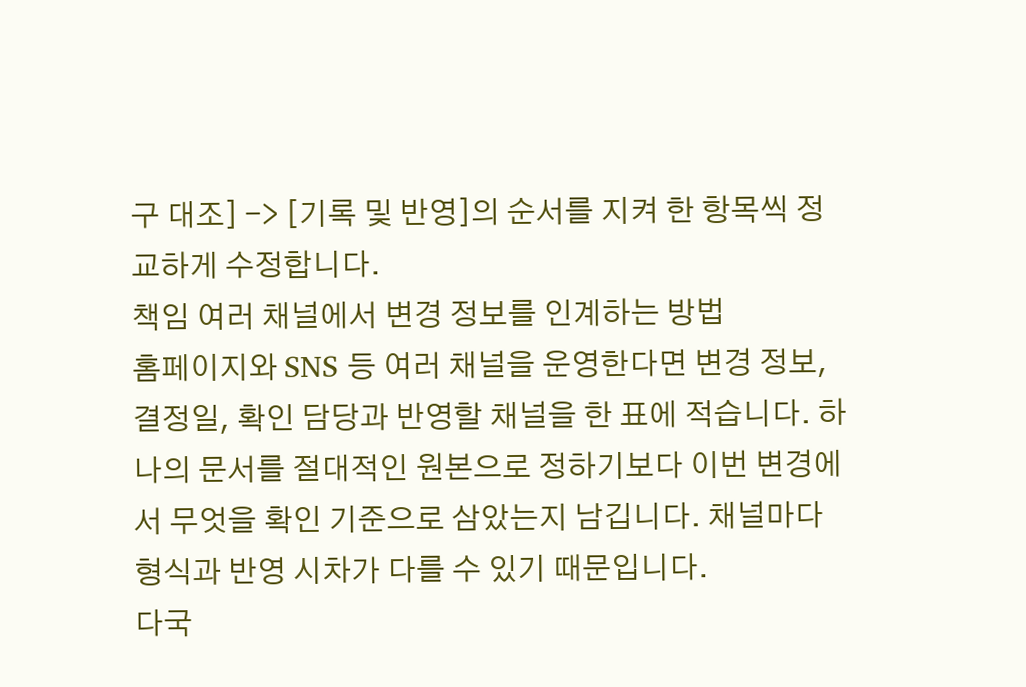구 대조] -> [기록 및 반영]의 순서를 지켜 한 항목씩 정교하게 수정합니다.
책임 여러 채널에서 변경 정보를 인계하는 방법
홈페이지와 SNS 등 여러 채널을 운영한다면 변경 정보, 결정일, 확인 담당과 반영할 채널을 한 표에 적습니다. 하나의 문서를 절대적인 원본으로 정하기보다 이번 변경에서 무엇을 확인 기준으로 삼았는지 남깁니다. 채널마다 형식과 반영 시차가 다를 수 있기 때문입니다.
다국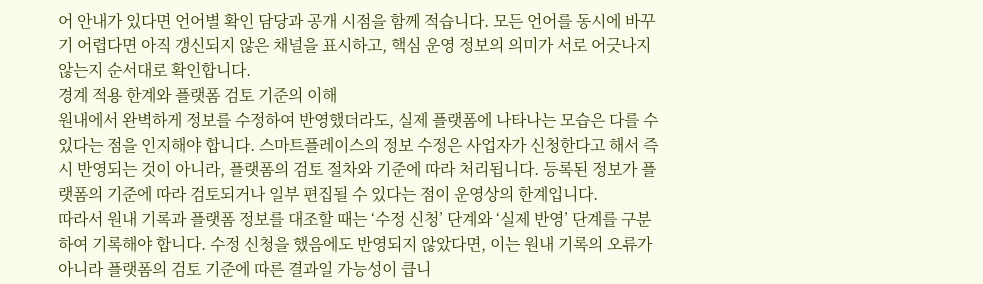어 안내가 있다면 언어별 확인 담당과 공개 시점을 함께 적습니다. 모든 언어를 동시에 바꾸기 어렵다면 아직 갱신되지 않은 채널을 표시하고, 핵심 운영 정보의 의미가 서로 어긋나지 않는지 순서대로 확인합니다.
경계 적용 한계와 플랫폼 검토 기준의 이해
원내에서 완벽하게 정보를 수정하여 반영했더라도, 실제 플랫폼에 나타나는 모습은 다를 수 있다는 점을 인지해야 합니다. 스마트플레이스의 정보 수정은 사업자가 신청한다고 해서 즉시 반영되는 것이 아니라, 플랫폼의 검토 절차와 기준에 따라 처리됩니다. 등록된 정보가 플랫폼의 기준에 따라 검토되거나 일부 편집될 수 있다는 점이 운영상의 한계입니다.
따라서 원내 기록과 플랫폼 정보를 대조할 때는 ‘수정 신청’ 단계와 ‘실제 반영’ 단계를 구분하여 기록해야 합니다. 수정 신청을 했음에도 반영되지 않았다면, 이는 원내 기록의 오류가 아니라 플랫폼의 검토 기준에 따른 결과일 가능성이 큽니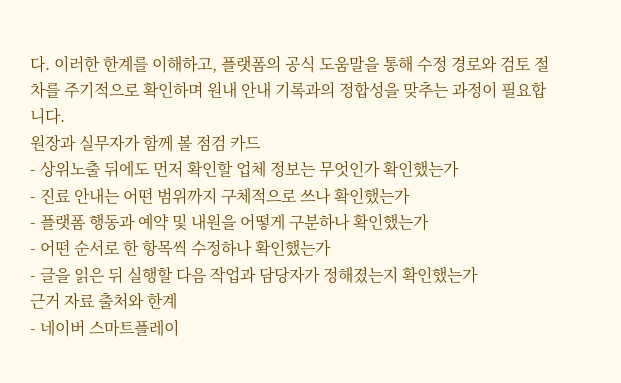다. 이러한 한계를 이해하고, 플랫폼의 공식 도움말을 통해 수정 경로와 검토 절차를 주기적으로 확인하며 원내 안내 기록과의 정합성을 맞추는 과정이 필요합니다.
원장과 실무자가 함께 볼 점검 카드
- 상위노출 뒤에도 먼저 확인할 업체 정보는 무엇인가 확인했는가
- 진료 안내는 어떤 범위까지 구체적으로 쓰나 확인했는가
- 플랫폼 행동과 예약 및 내원을 어떻게 구분하나 확인했는가
- 어떤 순서로 한 항목씩 수정하나 확인했는가
- 글을 읽은 뒤 실행할 다음 작업과 담당자가 정해졌는지 확인했는가
근거 자료 출처와 한계
- 네이버 스마트플레이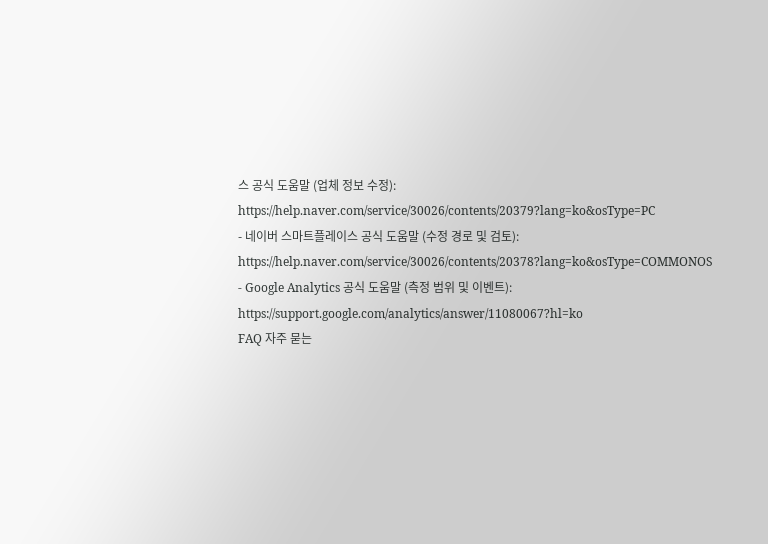스 공식 도움말 (업체 정보 수정): https://help.naver.com/service/30026/contents/20379?lang=ko&osType=PC
- 네이버 스마트플레이스 공식 도움말 (수정 경로 및 검토): https://help.naver.com/service/30026/contents/20378?lang=ko&osType=COMMONOS
- Google Analytics 공식 도움말 (측정 범위 및 이벤트): https://support.google.com/analytics/answer/11080067?hl=ko
FAQ 자주 묻는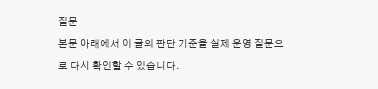질문
본문 아래에서 이 글의 판단 기준을 실제 운영 질문으로 다시 확인할 수 있습니다.